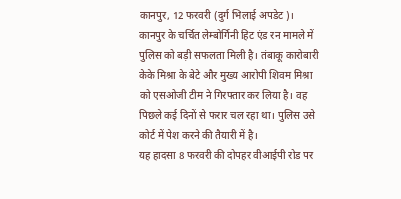कानपुर, 12 फरवरी (दुर्ग भिलाई अपडेट)।
कानपुर के चर्चित लेम्बोर्गिनी हिट एंड रन मामले में पुलिस को बड़ी सफलता मिली है। तंबाकू कारोबारी केके मिश्रा के बेटे और मुख्य आरोपी शिवम मिश्रा को एसओजी टीम ने गिरफ्तार कर लिया है। वह पिछले कई दिनों से फरार चल रहा था। पुलिस उसे कोर्ट में पेश करने की तैयारी में है।
यह हादसा 8 फरवरी की दोपहर वीआईपी रोड पर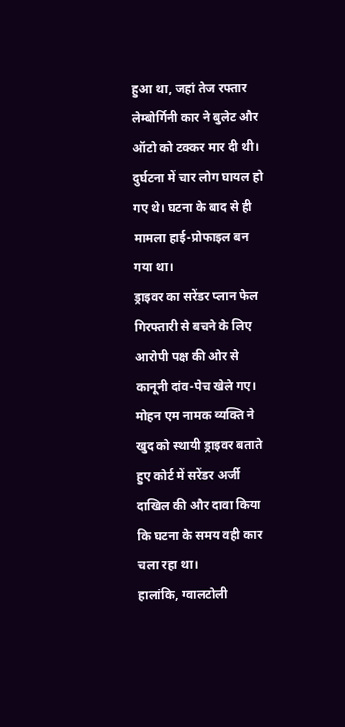हुआ था, जहां तेज रफ्तार लेम्बोर्गिनी कार ने बुलेट और ऑटो को टक्कर मार दी थी। दुर्घटना में चार लोग घायल हो गए थे। घटना के बाद से ही मामला हाई-प्रोफाइल बन गया था।
ड्राइवर का सरेंडर प्लान फेल
गिरफ्तारी से बचने के लिए आरोपी पक्ष की ओर से कानूनी दांव-पेच खेले गए। मोहन एम नामक व्यक्ति ने खुद को स्थायी ड्राइवर बताते हुए कोर्ट में सरेंडर अर्जी दाखिल की और दावा किया कि घटना के समय वही कार चला रहा था।
हालांकि, ग्वालटोली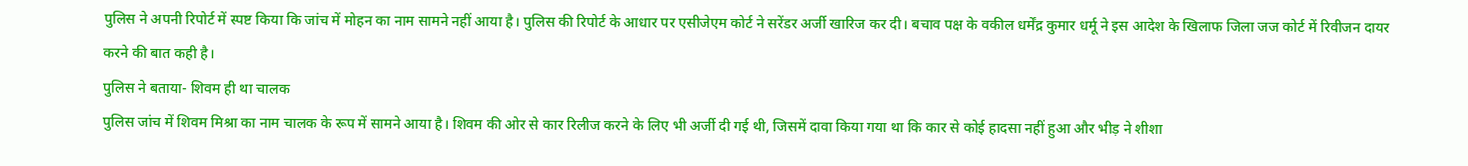पुलिस ने अपनी रिपोर्ट में स्पष्ट किया कि जांच में मोहन का नाम सामने नहीं आया है। पुलिस की रिपोर्ट के आधार पर एसीजेएम कोर्ट ने सरेंडर अर्जी खारिज कर दी। बचाव पक्ष के वकील धर्मेंद्र कुमार धर्मू ने इस आदेश के खिलाफ जिला जज कोर्ट में रिवीजन दायर करने की बात कही है।
पुलिस ने बताया- शिवम ही था चालक
पुलिस जांच में शिवम मिश्रा का नाम चालक के रूप में सामने आया है। शिवम की ओर से कार रिलीज करने के लिए भी अर्जी दी गई थी, जिसमें दावा किया गया था कि कार से कोई हादसा नहीं हुआ और भीड़ ने शीशा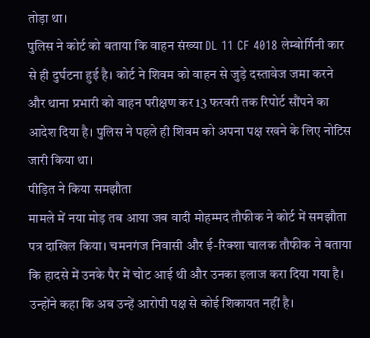तोड़ा था।
पुलिस ने कोर्ट को बताया कि वाहन संख्या DL 11 CF 4018 लेम्बोर्गिनी कार से ही दुर्घटना हुई है। कोर्ट ने शिवम को वाहन से जुड़े दस्तावेज जमा करने और थाना प्रभारी को वाहन परीक्षण कर 13 फरवरी तक रिपोर्ट सौंपने का आदेश दिया है। पुलिस ने पहले ही शिवम को अपना पक्ष रखने के लिए नोटिस जारी किया था।
पीड़ित ने किया समझौता
मामले में नया मोड़ तब आया जब वादी मोहम्मद तौफीक ने कोर्ट में समझौता पत्र दाखिल किया। चमनगंज निवासी और ई-रिक्शा चालक तौफीक ने बताया कि हादसे में उनके पैर में चोट आई थी और उनका इलाज करा दिया गया है। उन्होंने कहा कि अब उन्हें आरोपी पक्ष से कोई शिकायत नहीं है।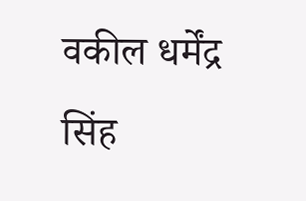वकील धर्मेंद्र सिंह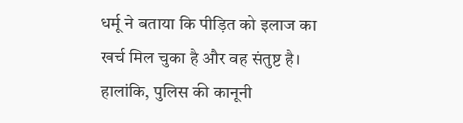धर्मू ने बताया कि पीड़ित को इलाज का खर्च मिल चुका है और वह संतुष्ट है। हालांकि, पुलिस की कानूनी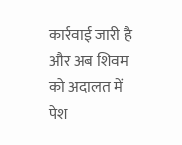कार्रवाई जारी है और अब शिवम को अदालत में पेश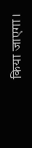किया जाएगा।